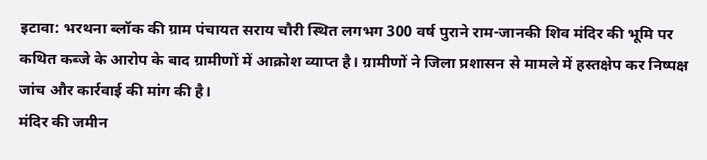इटावा: भरथना ब्लॉक की ग्राम पंचायत सराय चौरी स्थित लगभग 300 वर्ष पुराने राम-जानकी शिव मंदिर की भूमि पर कथित कब्जे के आरोप के बाद ग्रामीणों में आक्रोश व्याप्त है। ग्रामीणों ने जिला प्रशासन से मामले में हस्तक्षेप कर निष्पक्ष जांच और कार्रवाई की मांग की है।
मंदिर की जमीन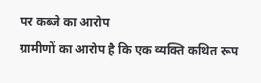पर कब्जे का आरोप
ग्रामीणों का आरोप है कि एक व्यक्ति कथित रूप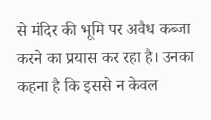से मंदिर की भूमि पर अवैध कब्जा करने का प्रयास कर रहा है। उनका कहना है कि इससे न केवल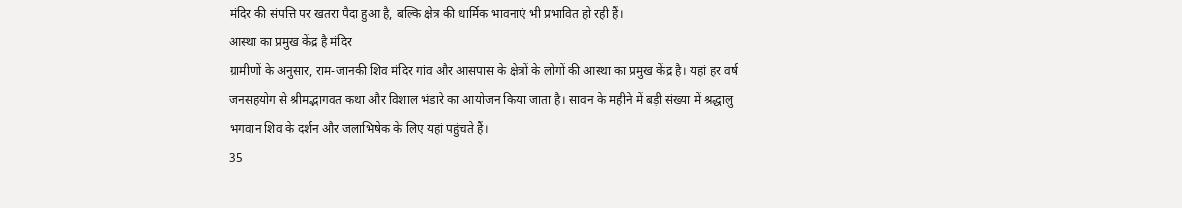मंदिर की संपत्ति पर खतरा पैदा हुआ है, बल्कि क्षेत्र की धार्मिक भावनाएं भी प्रभावित हो रही हैं।
आस्था का प्रमुख केंद्र है मंदिर
ग्रामीणों के अनुसार, राम-जानकी शिव मंदिर गांव और आसपास के क्षेत्रों के लोगों की आस्था का प्रमुख केंद्र है। यहां हर वर्ष जनसहयोग से श्रीमद्भागवत कथा और विशाल भंडारे का आयोजन किया जाता है। सावन के महीने में बड़ी संख्या में श्रद्धालु भगवान शिव के दर्शन और जलाभिषेक के लिए यहां पहुंचते हैं।
35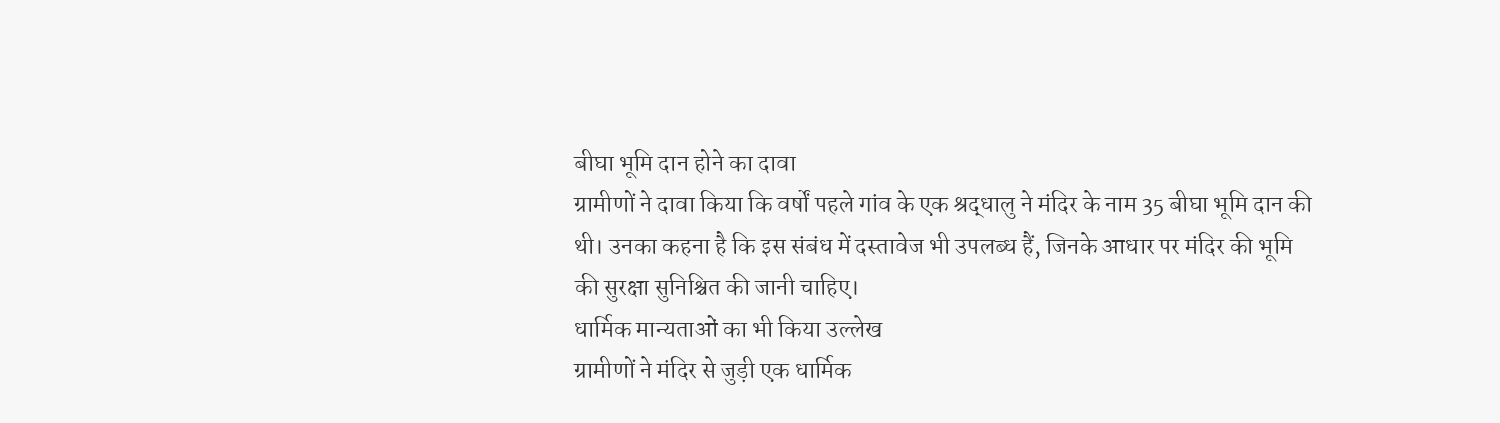बीघा भूमि दान होने का दावा
ग्रामीणों ने दावा किया कि वर्षों पहले गांव के एक श्रद्धालु ने मंदिर के नाम 35 बीघा भूमि दान की थी। उनका कहना है कि इस संबंध में दस्तावेज भी उपलब्ध हैं, जिनके आधार पर मंदिर की भूमि की सुरक्षा सुनिश्चित की जानी चाहिए।
धार्मिक मान्यताओं का भी किया उल्लेख
ग्रामीणों ने मंदिर से जुड़ी एक धार्मिक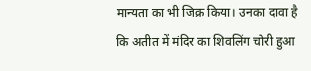मान्यता का भी जिक्र किया। उनका दावा है कि अतीत में मंदिर का शिवलिंग चोरी हुआ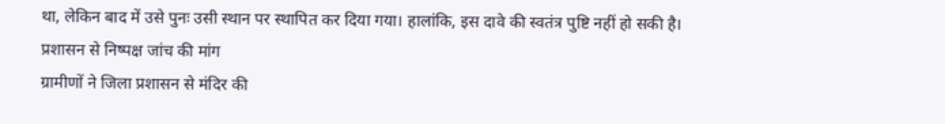था, लेकिन बाद में उसे पुनः उसी स्थान पर स्थापित कर दिया गया। हालांकि, इस दावे की स्वतंत्र पुष्टि नहीं हो सकी है।
प्रशासन से निष्पक्ष जांच की मांग
ग्रामीणों ने जिला प्रशासन से मंदिर की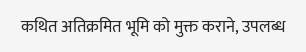कथित अतिक्रमित भूमि को मुक्त कराने, उपलब्ध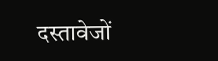दस्तावेजों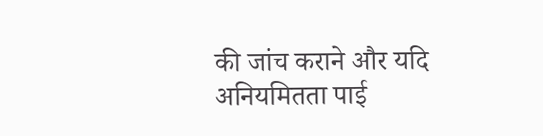की जांच कराने और यदि अनियमितता पाई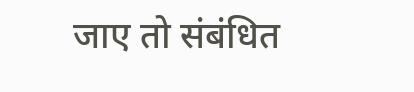जाए तो संबंधित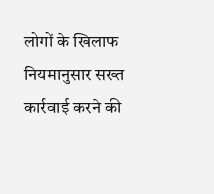लोगों के खिलाफ नियमानुसार सख्त कार्रवाई करने की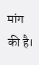मांग की है।